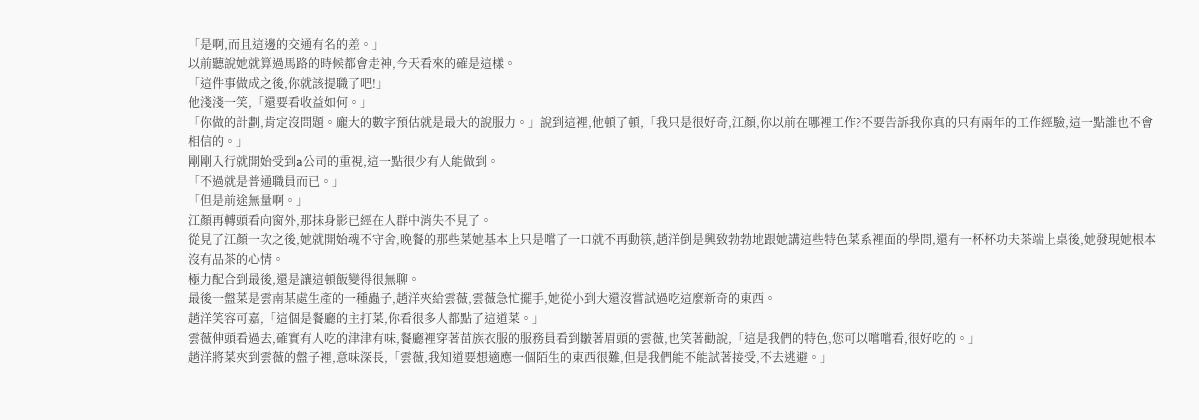「是啊,而且這邊的交通有名的差。」
以前聽說她就算過馬路的時候都會走神,今天看來的確是這樣。
「這件事做成之後,你就該提職了吧!」
他淺淺一笑,「還要看收益如何。」
「你做的計劃,肯定沒問題。龐大的數字預估就是最大的說服力。」說到這裡,他頓了頓,「我只是很好奇,江顏,你以前在哪裡工作?不要告訴我你真的只有兩年的工作經驗,這一點誰也不會相信的。」
剛剛入行就開始受到a公司的重視,這一點很少有人能做到。
「不過就是普通職員而已。」
「但是前途無量啊。」
江顏再轉頭看向窗外,那抹身影已經在人群中消失不見了。
從見了江顏一次之後,她就開始魂不守舍,晚餐的那些菜她基本上只是嚐了一口就不再動筷,趙洋倒是興致勃勃地跟她講這些特色菜系裡面的學問,還有一杯杯功夫茶端上桌後,她發現她根本沒有品茶的心情。
極力配合到最後,還是讓這頓飯變得很無聊。
最後一盤菜是雲南某處生產的一種蟲子,趙洋夾給雲薇,雲薇急忙擺手,她從小到大還沒嘗試過吃這麼新奇的東西。
趙洋笑容可嘉,「這個是餐廳的主打菜,你看很多人都點了這道菜。」
雲薇伸頭看過去,確實有人吃的津津有味,餐廳裡穿著苗族衣服的服務員看到皺著眉頭的雲薇,也笑著勸說,「這是我們的特色,您可以嚐嚐看,很好吃的。」
趙洋將菜夾到雲薇的盤子裡,意味深長,「雲薇,我知道要想適應一個陌生的東西很難,但是我們能不能試著接受,不去逃避。」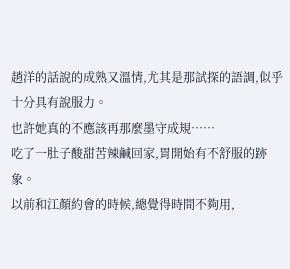趙洋的話說的成熟又溫情,尤其是那試探的語調,似乎十分具有說服力。
也許她真的不應該再那麼墨守成規……
吃了一肚子酸甜苦辣鹹回家,胃開始有不舒服的跡象。
以前和江顏約會的時候,總覺得時間不夠用,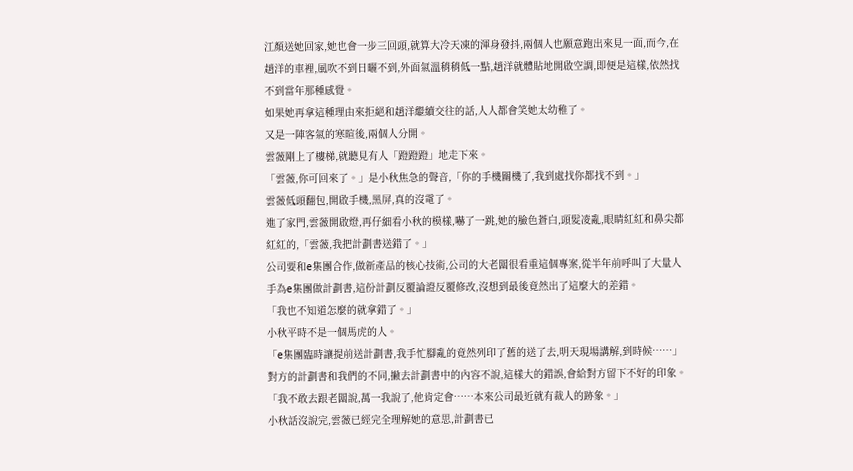江顏送她回家,她也會一步三回頭,就算大冷天凍的渾身發抖,兩個人也願意跑出來見一面,而今,在趙洋的車裡,風吹不到日曬不到,外面氣溫稍稍低一點,趙洋就體貼地開啟空調,即便是這樣,依然找不到當年那種感覺。
如果她再拿這種理由來拒絕和趙洋繼續交往的話,人人都會笑她太幼稚了。
又是一陣客氣的寒暄後,兩個人分開。
雲薇剛上了樓梯,就聽見有人「蹬蹬蹬」地走下來。
「雲薇,你可回來了。」是小秋焦急的聲音,「你的手機關機了,我到處找你都找不到。」
雲薇低頭翻包,開啟手機,黑屏,真的沒電了。
進了家門,雲薇開啟燈,再仔細看小秋的模樣,嚇了一跳,她的臉色蒼白,頭髮凌亂,眼睛紅紅和鼻尖都紅紅的,「雲薇,我把計劃書送錯了。」
公司要和e集團合作,做新產品的核心技術,公司的大老闆很看重這個專案,從半年前呼叫了大量人手為e集團做計劃書,這份計劃反覆論證反覆修改,沒想到最後竟然出了這麼大的差錯。
「我也不知道怎麼的就拿錯了。」
小秋平時不是一個馬虎的人。
「e集團臨時讓提前送計劃書,我手忙腳亂的竟然列印了舊的送了去,明天現場講解,到時候……」
對方的計劃書和我們的不同,撇去計劃書中的內容不說,這樣大的錯誤,會給對方留下不好的印象。
「我不敢去跟老闆說,萬一我說了,他肯定會……本來公司最近就有裁人的跡象。」
小秋話沒說完,雲薇已經完全理解她的意思,計劃書已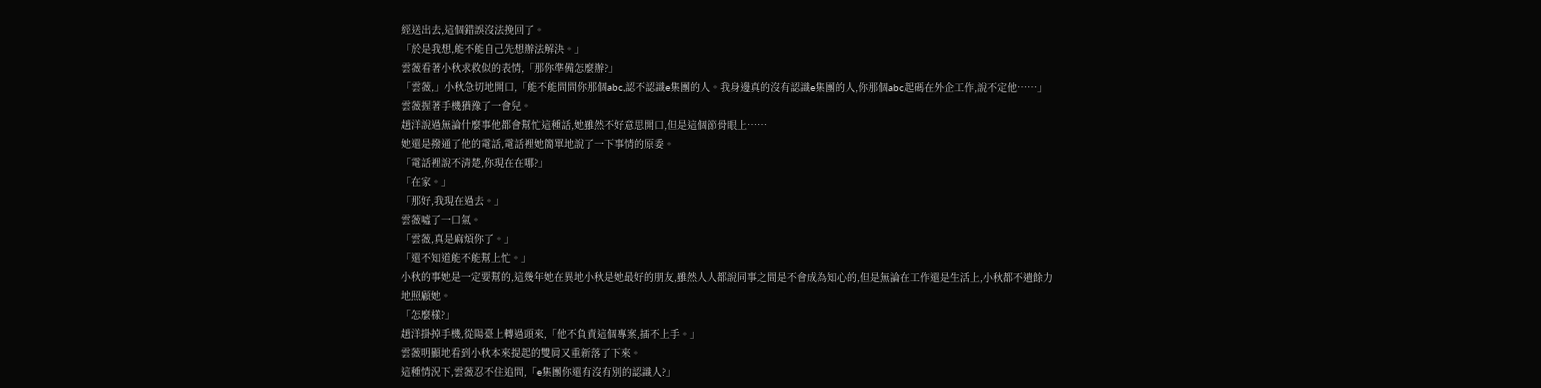經送出去,這個錯誤沒法挽回了。
「於是我想,能不能自己先想辦法解決。」
雲薇看著小秋求救似的表情,「那你準備怎麼辦?」
「雲薇,」小秋急切地開口,「能不能問問你那個abc,認不認識e集團的人。我身邊真的沒有認識e集團的人,你那個abc起碼在外企工作,說不定他……」
雲薇握著手機猶豫了一會兒。
趙洋說過無論什麼事他都會幫忙這種話,她雖然不好意思開口,但是這個節骨眼上……
她還是撥通了他的電話,電話裡她簡單地說了一下事情的原委。
「電話裡說不清楚,你現在在哪?」
「在家。」
「那好,我現在過去。」
雲薇噓了一口氣。
「雲薇,真是麻煩你了。」
「還不知道能不能幫上忙。」
小秋的事她是一定要幫的,這幾年她在異地小秋是她最好的朋友,雖然人人都說同事之間是不會成為知心的,但是無論在工作還是生活上,小秋都不遺餘力地照顧她。
「怎麼樣?」
趙洋掛掉手機,從陽臺上轉過頭來,「他不負責這個專案,插不上手。」
雲薇明顯地看到小秋本來提起的雙肩又重新落了下來。
這種情況下,雲薇忍不住追問,「e集團你還有沒有別的認識人?」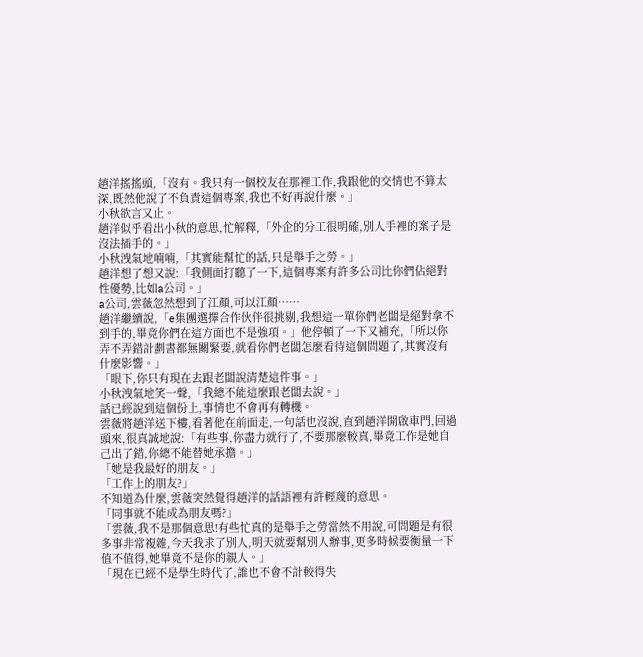趙洋搖搖頭,「沒有。我只有一個校友在那裡工作,我跟他的交情也不算太深,既然他說了不負責這個專案,我也不好再說什麼。」
小秋欲言又止。
趙洋似乎看出小秋的意思,忙解釋,「外企的分工很明確,別人手裡的案子是沒法插手的。」
小秋洩氣地喃喃,「其實能幫忙的話,只是舉手之勞。」
趙洋想了想又說:「我側面打聽了一下,這個專案有許多公司比你們佔絕對性優勢,比如a公司。」
a公司,雲薇忽然想到了江顏,可以江顏……
趙洋繼續說,「e集團選擇合作伙伴很挑剔,我想這一單你們老闆是絕對拿不到手的,畢竟你們在這方面也不是強項。」他停頓了一下又補充,「所以你弄不弄錯計劃書都無關緊要,就看你們老闆怎麼看待這個問題了,其實沒有什麼影響。」
「眼下,你只有現在去跟老闆說清楚這件事。」
小秋洩氣地笑一聲,「我總不能這麼跟老闆去說。」
話已經說到這個份上,事情也不會再有轉機。
雲薇將趙洋送下樓,看著他在前面走,一句話也沒說,直到趙洋開啟車門,回過頭來,很真誠地說:「有些事,你盡力就行了,不要那麼較真,畢竟工作是她自己出了錯,你總不能替她承擔。」
「她是我最好的朋友。」
「工作上的朋友?」
不知道為什麼,雲薇突然覺得趙洋的話語裡有許輕蔑的意思。
「同事就不能成為朋友嗎?」
「雲薇,我不是那個意思!有些忙真的是舉手之勞當然不用說,可問題是有很多事非常複雜,今天我求了別人,明天就要幫別人辦事,更多時候要衡量一下值不值得,她畢竟不是你的親人。」
「現在已經不是學生時代了,誰也不會不計較得失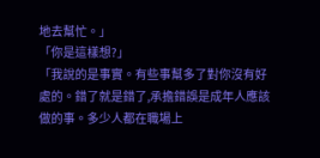地去幫忙。」
「你是這樣想?」
「我說的是事實。有些事幫多了對你沒有好處的。錯了就是錯了,承擔錯誤是成年人應該做的事。多少人都在職場上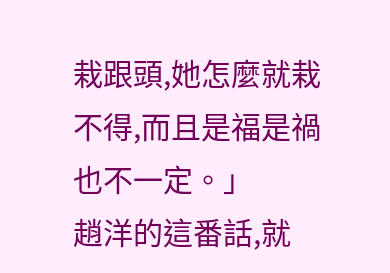栽跟頭,她怎麼就栽不得,而且是福是禍也不一定。」
趙洋的這番話,就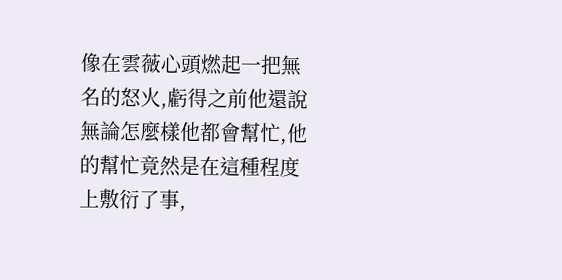像在雲薇心頭燃起一把無名的怒火,虧得之前他還說無論怎麼樣他都會幫忙,他的幫忙竟然是在這種程度上敷衍了事,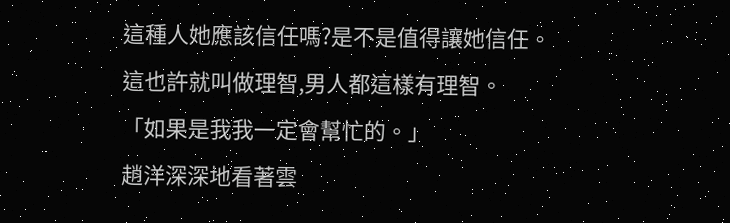這種人她應該信任嗎?是不是值得讓她信任。
這也許就叫做理智,男人都這樣有理智。
「如果是我我一定會幫忙的。」
趙洋深深地看著雲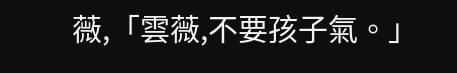薇,「雲薇,不要孩子氣。」